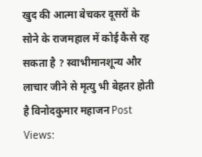खुद की आत्मा बेचकर दूसरों के सोने के राजमहाल में कोई कैसे रह सकता है ? स्वाभीमानशून्य और लाचार जीने से मृत्यु भी बेहतर होती है विनोदकुमार महाजन Post Views: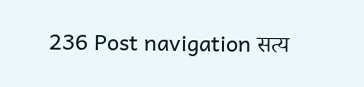236 Post navigation सत्य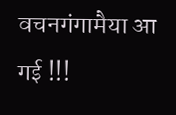वचनगंगामैया आ गई !!!